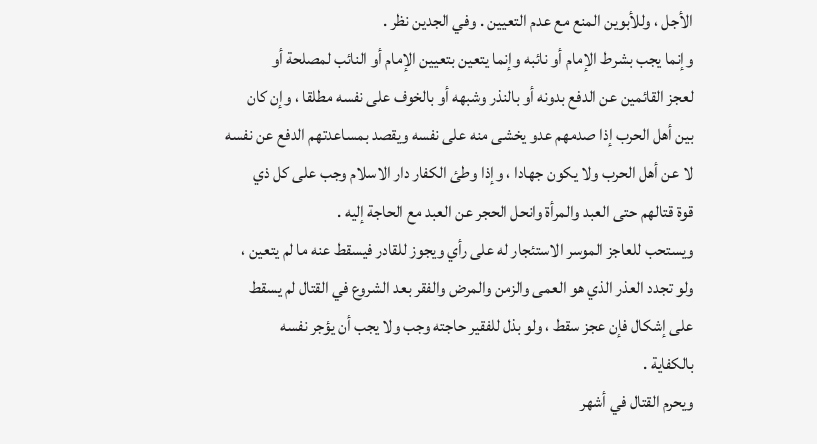الأجل ، وللأبوين المنع مع عدم التعيين . وفي الجدين نظر .
وإنما يجب بشرط الإمام أو نائبه وإنما يتعين بتعيين الإمام أو النائب لمصلحة أو
لعجز القائمين عن الدفع بدونه أو بالنذر وشبهه أو بالخوف على نفسه مطلقا ، وإن كان
بين أهل الحرب إذا صدمهم عدو يخشى منه على نفسه ويقصد بمساعدتهم الدفع عن نفسه
لا عن أهل الحرب ولا يكون جهادا ، وإذا وطئ الكفار دار الاسلام وجب على كل ذي
قوة قتالهم حتى العبد والمرأة وانحل الحجر عن العبد مع الحاجة إليه .
ويستحب للعاجز الموسر الاستئجار له على رأي ويجوز للقادر فيسقط عنه ما لم يتعين ،
ولو تجدد العذر الذي هو العمى والزمن والمرض والفقر بعد الشروع في القتال لم يسقط
على إشكال فإن عجز سقط ، ولو بذل للفقير حاجته وجب ولا يجب أن يؤجر نفسه
بالكفاية .
ويحرم القتال في أشهر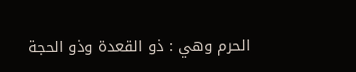الحرم وهي : ذو القعدة وذو الحجة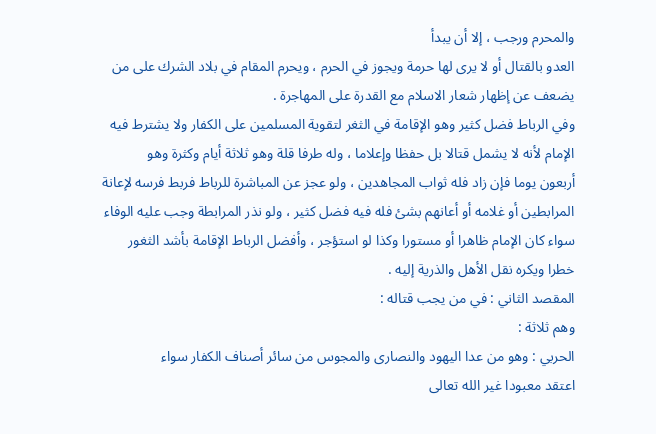والمحرم ورجب ، إلا أن يبدأ
العدو بالقتال أو لا يرى لها حرمة ويجوز في الحرم ، ويحرم المقام في بلاد الشرك على من
يضعف عن إظهار شعار الاسلام مع القدرة على المهاجرة .
وفي الرباط فضل كثير وهو الإقامة في الثغر لتقوية المسلمين على الكفار ولا يشترط فيه
الإمام لأنه لا يشمل قتالا بل حفظا وإعلاما ، وله طرفا قلة وهو ثلاثة أيام وكثرة وهو
أربعون يوما فإن زاد فله ثواب المجاهدين ، ولو عجز عن المباشرة للرباط فربط فرسه لإعانة
المرابطين أو غلامه أو أعانهم بشئ فله فيه فضل كثير ، ولو نذر المرابطة وجب عليه الوفاء
سواء كان الإمام ظاهرا أو مستورا وكذا لو استؤجر ، وأفضل الرباط الإقامة بأشد الثغور
خطرا ويكره نقل الأهل والذرية إليه .
المقصد الثاني : في من يجب قتاله :
وهم ثلاثة :
الحربي : وهو من عدا اليهود والنصارى والمجوس من سائر أصناف الكفار سواء
اعتقد معبودا غير الله تعالى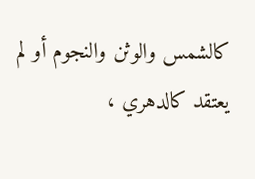كالشمس والوثن والنجوم أو لم يعتقد كالدهري ،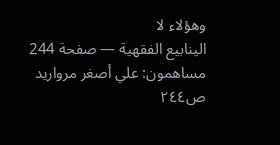وهؤلاء لا
الينابيع الفقهية — صفحة 244
مساهمون: علي أصغر مرواريد
ص٢٤٤